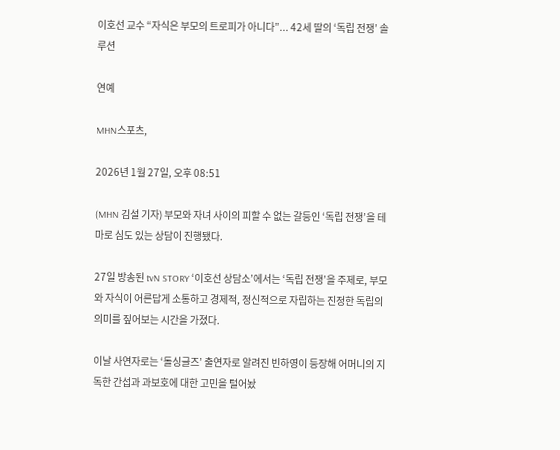이호선 교수 “자식은 부모의 트로피가 아니다”... 42세 딸의 ‘독립 전쟁’ 솔루션

연예

MHN스포츠,

2026년 1월 27일, 오후 08:51

(MHN 김설 기자) 부모와 자녀 사이의 피할 수 없는 갈등인 ‘독립 전쟁’을 테마로 심도 있는 상담이 진행됐다.

27일 방송된 tvN STORY ‘이호선 상담소’에서는 ‘독립 전쟁’을 주제로, 부모와 자식이 어른답게 소통하고 경제적, 정신적으로 자립하는 진정한 독립의 의미를 짚어보는 시간을 가졌다.

이날 사연자로는 ‘돌싱글즈’ 출연자로 알려진 빈하영이 등장해 어머니의 지독한 간섭과 과보호에 대한 고민을 털어놨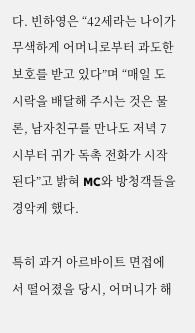다. 빈하영은 “42세라는 나이가 무색하게 어머니로부터 과도한 보호를 받고 있다”며 “매일 도시락을 배달해 주시는 것은 물론, 남자친구를 만나도 저녁 7시부터 귀가 독촉 전화가 시작된다”고 밝혀 MC와 방청객들을 경악케 했다.

특히 과거 아르바이트 면접에서 떨어졌을 당시, 어머니가 해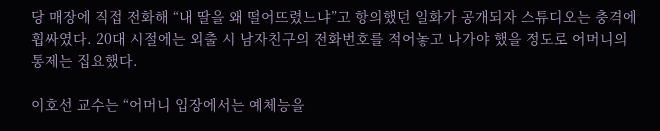당 매장에 직접 전화해 “내 딸을 왜 떨어뜨렸느냐”고 항의했던 일화가 공개되자 스튜디오는 충격에 휩싸였다. 20대 시절에는 외출 시 남자친구의 전화번호를 적어놓고 나가야 했을 정도로 어머니의 통제는 집요했다.

이호선 교수는 “어머니 입장에서는 예체능을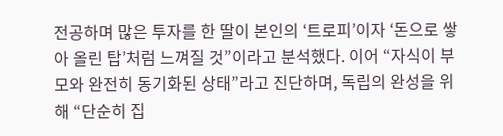전공하며 많은 투자를 한 딸이 본인의 ‘트로피’이자 ‘돈으로 쌓아 올린 탑’처럼 느껴질 것”이라고 분석했다. 이어 “자식이 부모와 완전히 동기화된 상태”라고 진단하며, 독립의 완성을 위해 “단순히 집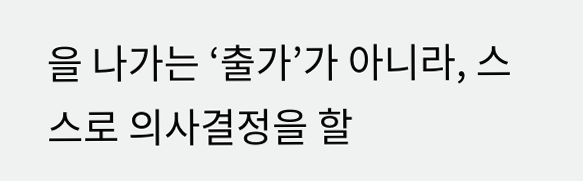을 나가는 ‘출가’가 아니라, 스스로 의사결정을 할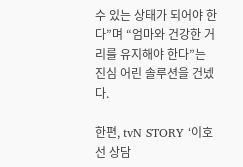수 있는 상태가 되어야 한다”며 “엄마와 건강한 거리를 유지해야 한다”는 진심 어린 솔루션을 건넸다.

한편, tvN STORY ‘이호선 상담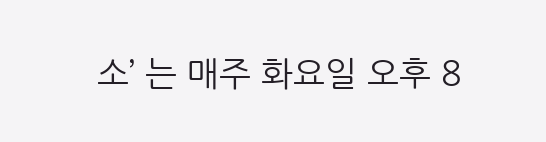소’ 는 매주 화요일 오후 8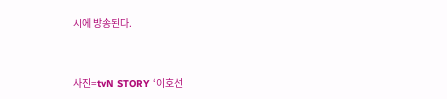시에 방송된다.



사진=tvN STORY ‘이호선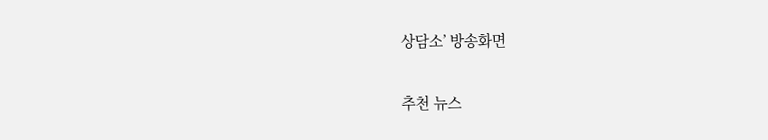상담소’ 방송화면

추천 뉴스